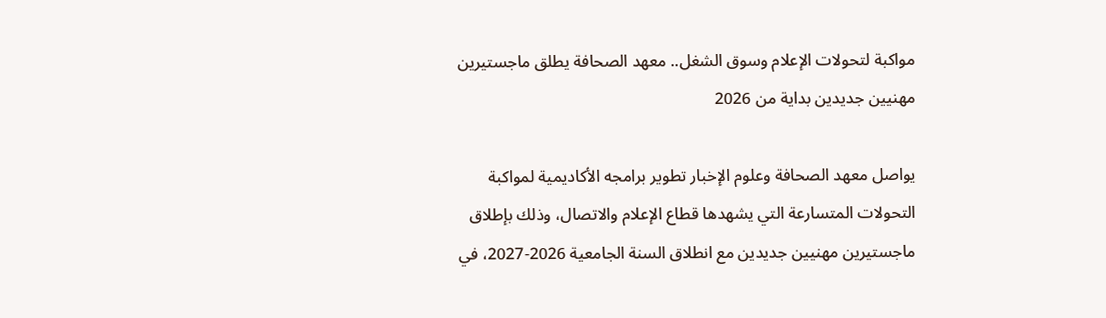مواكبة لتحولات الإعلام وسوق الشغل.. معهد الصحافة يطلق ماجستيرين مهنيين جديدين بداية من 2026

يواصل معهد الصحافة وعلوم الإخبار تطوير برامجه الأكاديمية لمواكبة التحولات المتسارعة التي يشهدها قطاع الإعلام والاتصال، وذلك بإطلاق ماجستيرين مهنيين جديدين مع انطلاق السنة الجامعية 2026-2027، في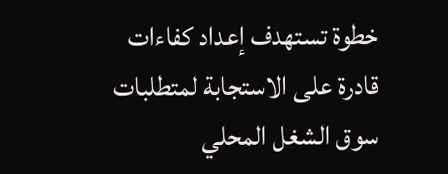خطوة تستهدف إعداد كفاءات قادرة على الاستجابة لمتطلبات سوق الشغل المحلي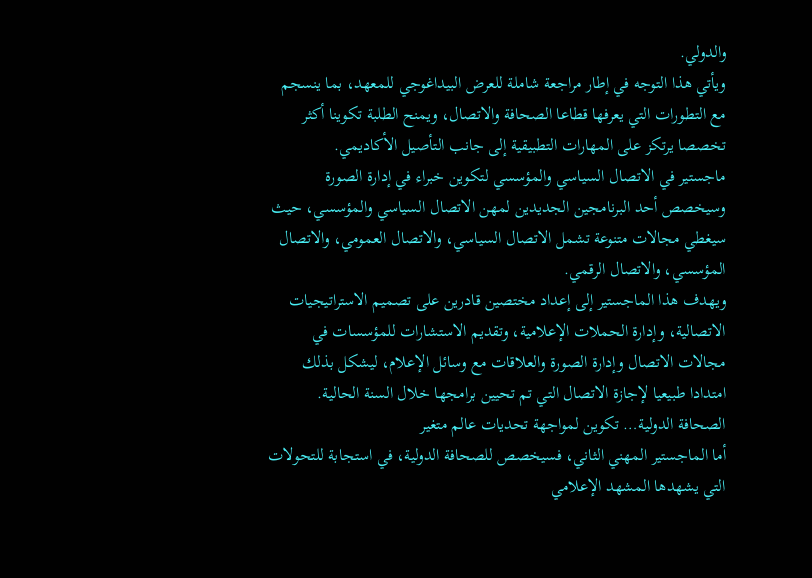والدولي.
ويأتي هذا التوجه في إطار مراجعة شاملة للعرض البيداغوجي للمعهد، بما ينسجم مع التطورات التي يعرفها قطاعا الصحافة والاتصال، ويمنح الطلبة تكوينا أكثر تخصصا يرتكز على المهارات التطبيقية إلى جانب التأصيل الأكاديمي.
ماجستير في الاتصال السياسي والمؤسسي لتكوين خبراء في إدارة الصورة
وسيخصص أحد البرنامجين الجديدين لمهن الاتصال السياسي والمؤسسي، حيث سيغطي مجالات متنوعة تشمل الاتصال السياسي، والاتصال العمومي، والاتصال المؤسسي، والاتصال الرقمي.
ويهدف هذا الماجستير إلى إعداد مختصين قادرين على تصميم الاستراتيجيات الاتصالية، وإدارة الحملات الإعلامية، وتقديم الاستشارات للمؤسسات في مجالات الاتصال وإدارة الصورة والعلاقات مع وسائل الإعلام، ليشكل بذلك امتدادا طبيعيا لإجازة الاتصال التي تم تحيين برامجها خلال السنة الحالية.
الصحافة الدولية… تكوين لمواجهة تحديات عالم متغير
أما الماجستير المهني الثاني، فسيخصص للصحافة الدولية، في استجابة للتحولات التي يشهدها المشهد الإعلامي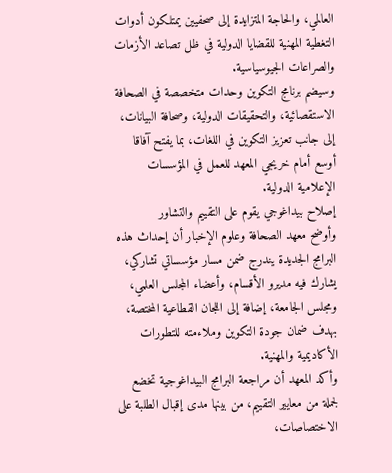العالمي، والحاجة المتزايدة إلى صحفيين يمتلكون أدوات التغطية المهنية للقضايا الدولية في ظل تصاعد الأزمات والصراعات الجيوسياسية.
وسيضم برنامج التكوين وحدات متخصصة في الصحافة الاستقصائية، والتحقيقات الدولية، وصحافة البيانات، إلى جانب تعزيز التكوين في اللغات، بما يفتح آفاقا أوسع أمام خريجي المعهد للعمل في المؤسسات الإعلامية الدولية.
إصلاح بيداغوجي يقوم على التقييم والتشاور
وأوضح معهد الصحافة وعلوم الإخبار أن إحداث هذه البرامج الجديدة يندرج ضمن مسار مؤسساتي تشاركي، يشارك فيه مديرو الأقسام، وأعضاء المجلس العلمي، ومجلس الجامعة، إضافة إلى اللجان القطاعية المختصة، بهدف ضمان جودة التكوين وملاءمته للتطورات الأكاديمية والمهنية.
وأكد المعهد أن مراجعة البرامج البيداغوجية تخضع لجملة من معايير التقييم، من بينها مدى إقبال الطلبة على الاختصاصات،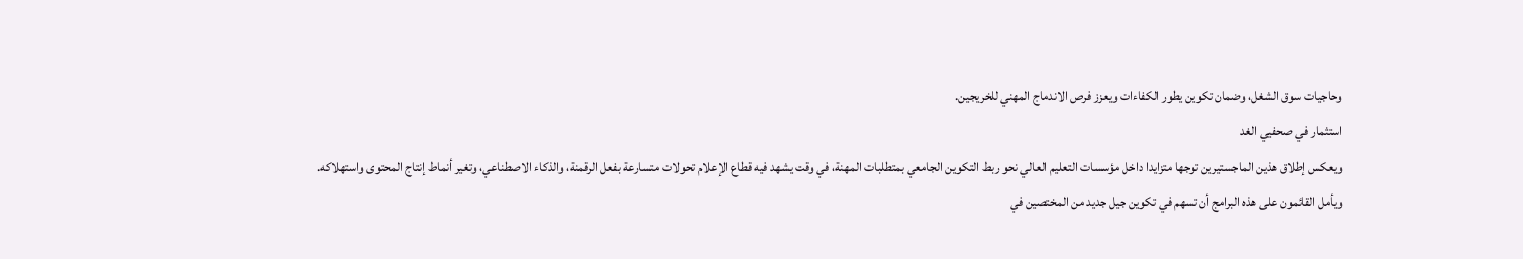وحاجيات سوق الشغل، وضمان تكوين يطور الكفاءات ويعزز فرص الاندماج المهني للخريجين.
استثمار في صحفيي الغد
ويعكس إطلاق هذين الماجستيرين توجها متزايدا داخل مؤسسات التعليم العالي نحو ربط التكوين الجامعي بمتطلبات المهنة، في وقت يشهد فيه قطاع الإعلام تحولات متسارعة بفعل الرقمنة، والذكاء الاصطناعي، وتغير أنماط إنتاج المحتوى واستهلاكه.
ويأمل القائمون على هذه البرامج أن تسهم في تكوين جيل جديد من المختصين في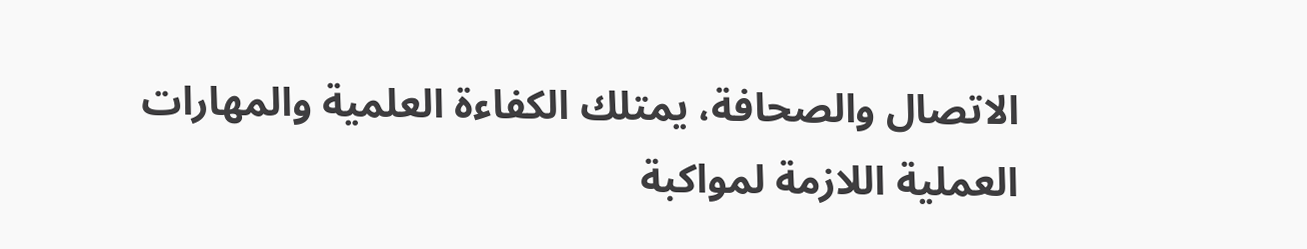الاتصال والصحافة، يمتلك الكفاءة العلمية والمهارات العملية اللازمة لمواكبة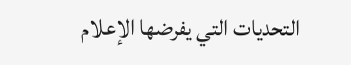التحديات التي يفرضها الإعلام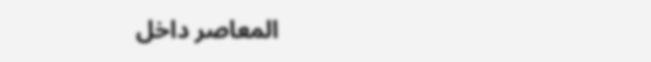المعاصر داخل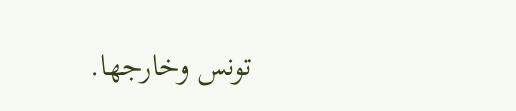تونس وخارجها.